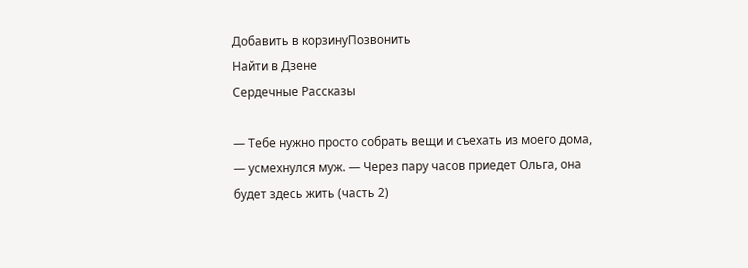Добавить в корзинуПозвонить
Найти в Дзене
Сердечные Рассказы

— Тебе нужно просто собрать вещи и съехать из моего дома, — усмехнулся муж. — Через пару часов приедет Ольга, она будет здесь жить (часть 2)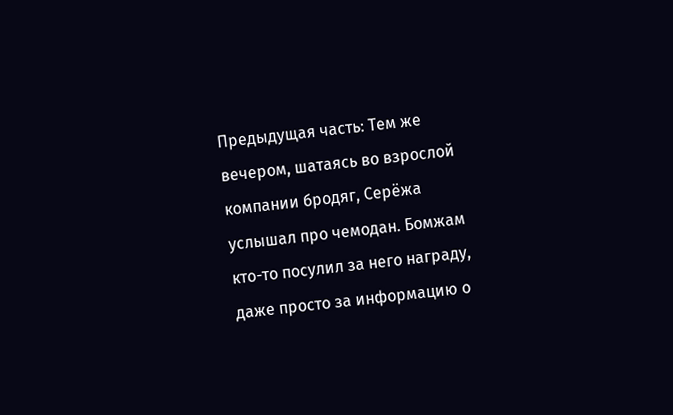Предыдущая часть: Тем же вечером, шатаясь во взрослой компании бродяг, Серёжа услышал про чемодан. Бомжам кто-то посулил за него награду, даже просто за информацию о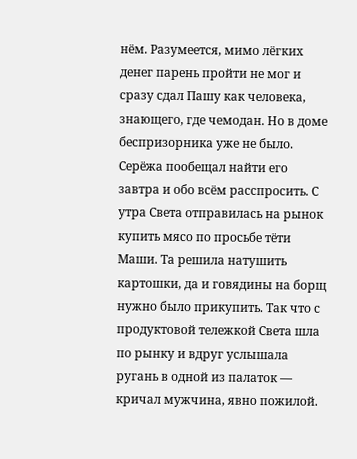нём. Разумеется, мимо лёгких денег парень пройти не мог и сразу сдал Пашу как человека, знающего, где чемодан. Но в доме беспризорника уже не было. Серёжа пообещал найти его завтра и обо всём расспросить. С утра Света отправилась на рынок купить мясо по просьбе тёти Маши. Та решила натушить картошки, да и говядины на борщ нужно было прикупить. Так что с продуктовой тележкой Света шла по рынку и вдруг услышала ругань в одной из палаток — кричал мужчина, явно пожилой.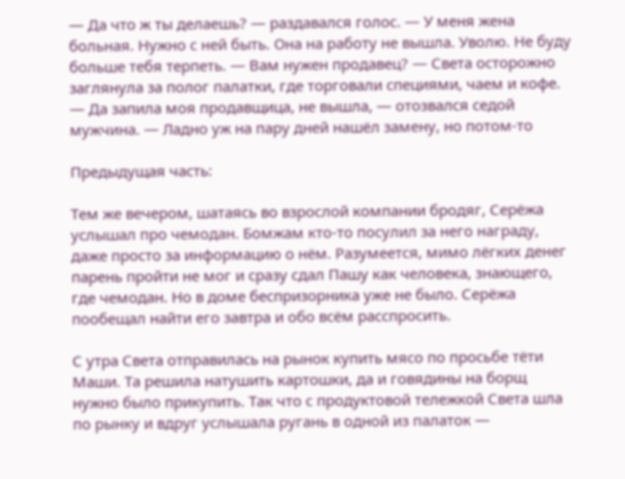— Да что ж ты делаешь? — раздавался голос. — У меня жена больная. Нужно с ней быть. Она на работу не вышла. Уволю. Не буду больше тебя терпеть. — Вам нужен продавец? — Света осторожно заглянула за полог палатки, где торговали специями, чаем и кофе. — Да запила моя продавщица, не вышла, — отозвался седой мужчина. — Ладно уж на пару дней нашёл замену, но потом-то

Предыдущая часть:

Тем же вечером, шатаясь во взрослой компании бродяг, Серёжа услышал про чемодан. Бомжам кто-то посулил за него награду, даже просто за информацию о нём. Разумеется, мимо лёгких денег парень пройти не мог и сразу сдал Пашу как человека, знающего, где чемодан. Но в доме беспризорника уже не было. Серёжа пообещал найти его завтра и обо всём расспросить.

С утра Света отправилась на рынок купить мясо по просьбе тёти Маши. Та решила натушить картошки, да и говядины на борщ нужно было прикупить. Так что с продуктовой тележкой Света шла по рынку и вдруг услышала ругань в одной из палаток —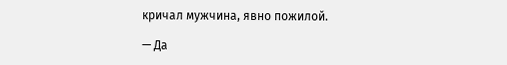кричал мужчина, явно пожилой.

— Да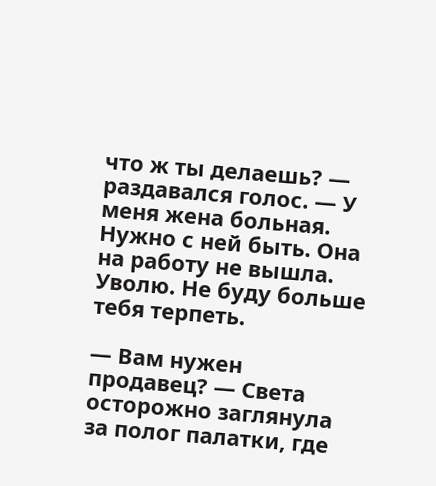что ж ты делаешь? — раздавался голос. — У меня жена больная. Нужно с ней быть. Она на работу не вышла. Уволю. Не буду больше тебя терпеть.

— Вам нужен продавец? — Света осторожно заглянула за полог палатки, где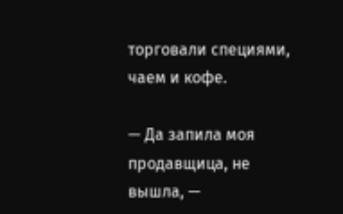торговали специями, чаем и кофе.

— Да запила моя продавщица, не вышла, —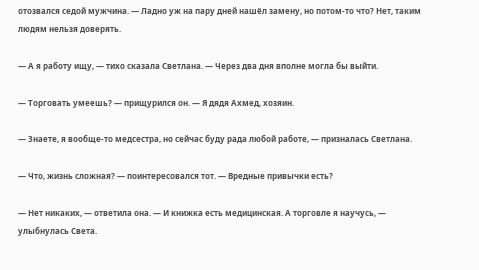отозвался седой мужчина. — Ладно уж на пару дней нашёл замену, но потом-то что? Нет, таким людям нельзя доверять.

— А я работу ищу, — тихо сказала Светлана. — Через два дня вполне могла бы выйти.

— Торговать умеешь? — прищурился он. — Я дядя Ахмед, хозяин.

— Знаете, я вообще-то медсестра, но сейчас буду рада любой работе, — призналась Светлана.

— Что, жизнь сложная? — поинтересовался тот. — Вредные привычки есть?

— Нет никаких, — ответила она. — И книжка есть медицинская. А торговле я научусь, — улыбнулась Света.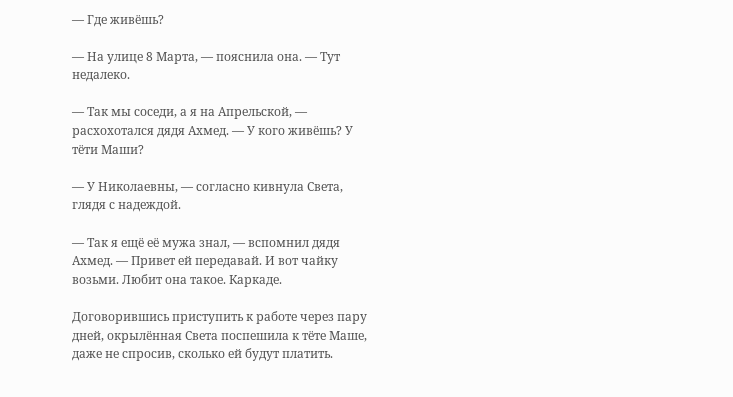— Где живёшь?

— На улице 8 Марта, — пояснила она. — Тут недалеко.

— Так мы соседи, а я на Апрельской, — расхохотался дядя Ахмед. — У кого живёшь? У тёти Маши?

— У Николаевны, — согласно кивнула Света, глядя с надеждой.

— Так я ещё её мужа знал, — вспомнил дядя Ахмед. — Привет ей передавай. И вот чайку возьми. Любит она такое. Каркаде.

Договорившись приступить к работе через пару дней, окрылённая Света поспешила к тёте Маше, даже не спросив, сколько ей будут платить.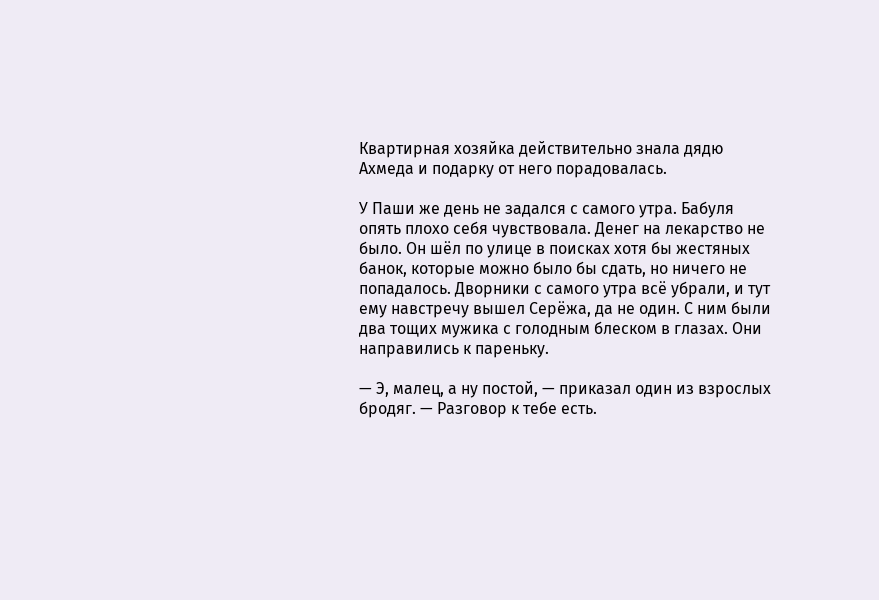Квартирная хозяйка действительно знала дядю Ахмеда и подарку от него порадовалась.

У Паши же день не задался с самого утра. Бабуля опять плохо себя чувствовала. Денег на лекарство не было. Он шёл по улице в поисках хотя бы жестяных банок, которые можно было бы сдать, но ничего не попадалось. Дворники с самого утра всё убрали, и тут ему навстречу вышел Серёжа, да не один. С ним были два тощих мужика с голодным блеском в глазах. Они направились к пареньку.

— Э, малец, а ну постой, — приказал один из взрослых бродяг. — Разговор к тебе есть.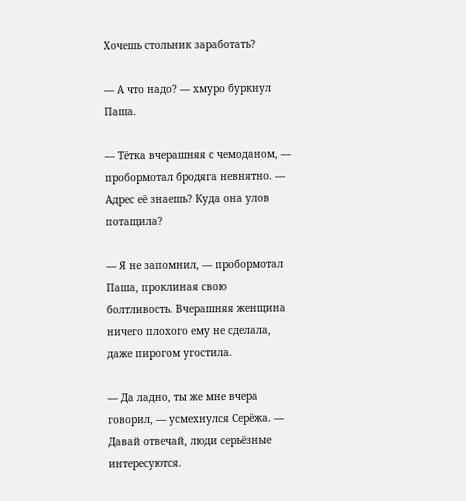Хочешь стольник заработать?

— А что надо? — хмуро буркнул Паша.

— Тётка вчерашняя с чемоданом, — пробормотал бродяга невнятно. — Адрес её знаешь? Куда она улов потащила?

— Я не запомнил, — пробормотал Паша, проклиная свою болтливость. Вчерашняя женщина ничего плохого ему не сделала, даже пирогом угостила.

— Да ладно, ты же мне вчера говорил, — усмехнулся Серёжа. — Давай отвечай, люди серьёзные интересуются.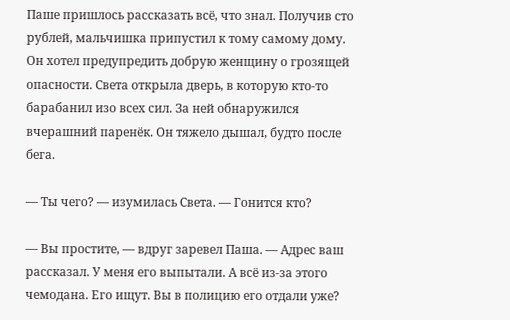Паше пришлось рассказать всё, что знал. Получив сто рублей, мальчишка припустил к тому самому дому. Он хотел предупредить добрую женщину о грозящей опасности. Света открыла дверь, в которую кто-то барабанил изо всех сил. За ней обнаружился вчерашний паренёк. Он тяжело дышал, будто после бега.

— Ты чего? — изумилась Света. — Гонится кто?

— Вы простите, — вдруг заревел Паша. — Адрес ваш рассказал. У меня его выпытали. А всё из-за этого чемодана. Его ищут. Вы в полицию его отдали уже?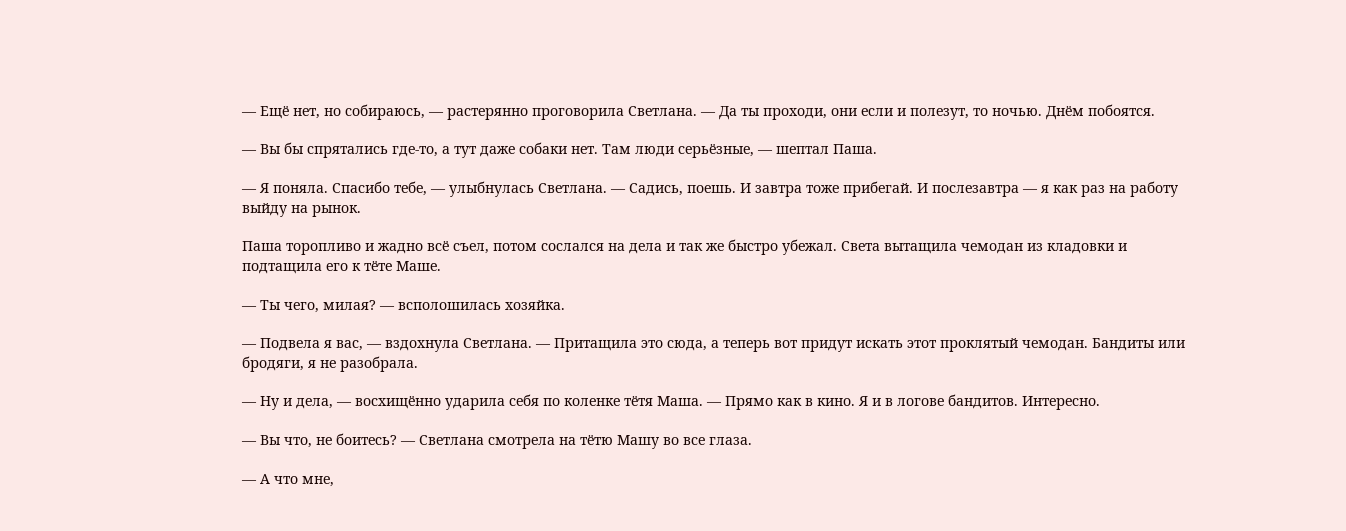— Ещё нет, но собираюсь, — растерянно проговорила Светлана. — Да ты проходи, они если и полезут, то ночью. Днём побоятся.

— Вы бы спрятались где-то, а тут даже собаки нет. Там люди серьёзные, — шептал Паша.

— Я поняла. Спасибо тебе, — улыбнулась Светлана. — Садись, поешь. И завтра тоже прибегай. И послезавтра — я как раз на работу выйду на рынок.

Паша торопливо и жадно всё съел, потом сослался на дела и так же быстро убежал. Света вытащила чемодан из кладовки и подтащила его к тёте Маше.

— Ты чего, милая? — всполошилась хозяйка.

— Подвела я вас, — вздохнула Светлана. — Притащила это сюда, а теперь вот придут искать этот проклятый чемодан. Бандиты или бродяги, я не разобрала.

— Ну и дела, — восхищённо ударила себя по коленке тётя Маша. — Прямо как в кино. Я и в логове бандитов. Интересно.

— Вы что, не боитесь? — Светлана смотрела на тётю Машу во все глаза.

— А что мне,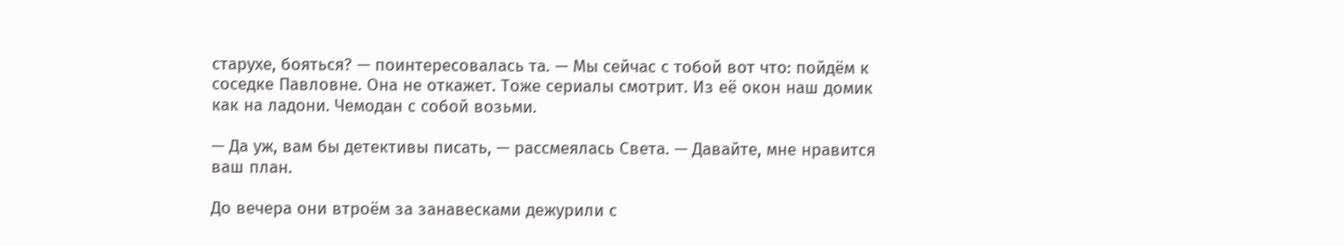старухе, бояться? — поинтересовалась та. — Мы сейчас с тобой вот что: пойдём к соседке Павловне. Она не откажет. Тоже сериалы смотрит. Из её окон наш домик как на ладони. Чемодан с собой возьми.

— Да уж, вам бы детективы писать, — рассмеялась Света. — Давайте, мне нравится ваш план.

До вечера они втроём за занавесками дежурили с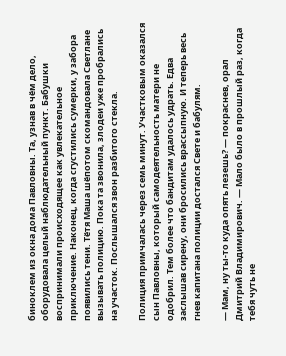биноклем из окна дома Павловны. Та, узнав в чём дело, оборудовала целый наблюдательный пункт. Бабушки воспринимали происходящее как увлекательное приключение. Наконец, когда сгустились сумерки, у забора появились тени. Тётя Маша шёпотом скомандовала Светлане вызывать полицию. Пока та звонила, злодеи уже пробрались на участок. Послышался звон разбитого стекла.

Полиция примчалась через семь минут. Участковым оказался сын Павловны, который самодеятельность матери не одобрил. Тем более что бандитам удалось удрать. Едва заслышав сирену, они бросились врассыпную. И теперь весь гнев капитана полиции достался Свете и бабулям.

— Мам, ну ты-то куда опять лезешь? — покраснев, орал Дмитрий Владимирович. — Мало было в прошлый раз, когда тебя чуть не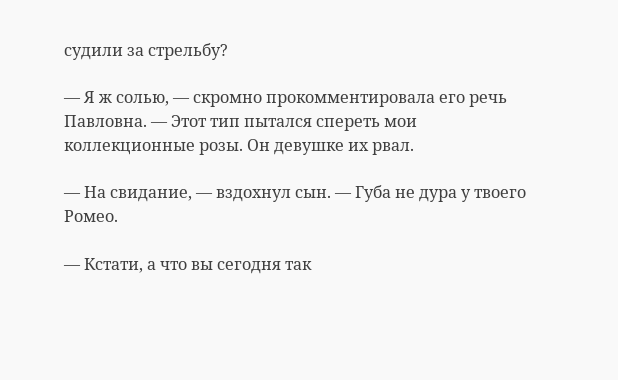судили за стрельбу?

— Я ж солью, — скромно прокомментировала его речь Павловна. — Этот тип пытался спереть мои коллекционные розы. Он девушке их рвал.

— На свидание, — вздохнул сын. — Губа не дура у твоего Ромео.

— Кстати, а что вы сегодня так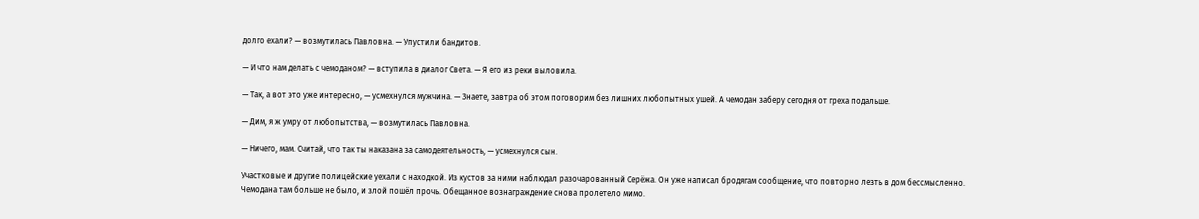долго ехали? — возмутилась Павловна. — Упустили бандитов.

— И что нам делать с чемоданом? — вступила в диалог Света. — Я его из реки выловила.

— Так, а вот это уже интересно, — усмехнулся мужчина. — Знаете, завтра об этом поговорим без лишних любопытных ушей. А чемодан заберу сегодня от греха подальше.

— Дим, я ж умру от любопытства, — возмутилась Павловна.

— Ничего, мам. Считай, что так ты наказана за самодеятельность, — усмехнулся сын.

Участковые и другие полицейские уехали с находкой. Из кустов за ними наблюдал разочарованный Серёжа. Он уже написал бродягам сообщение, что повторно лезть в дом бессмысленно. Чемодана там больше не было, и злой пошёл прочь. Обещанное вознаграждение снова пролетело мимо.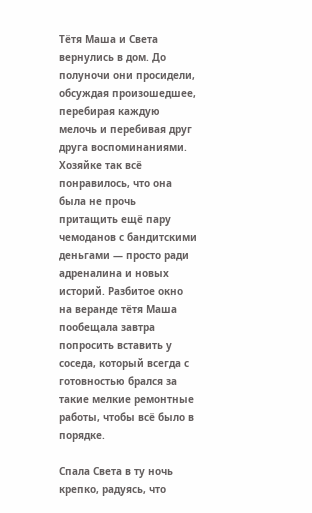Тётя Маша и Света вернулись в дом. До полуночи они просидели, обсуждая произошедшее, перебирая каждую мелочь и перебивая друг друга воспоминаниями. Хозяйке так всё понравилось, что она была не прочь притащить ещё пару чемоданов с бандитскими деньгами — просто ради адреналина и новых историй. Разбитое окно на веранде тётя Маша пообещала завтра попросить вставить у соседа, который всегда с готовностью брался за такие мелкие ремонтные работы, чтобы всё было в порядке.

Спала Света в ту ночь крепко, радуясь, что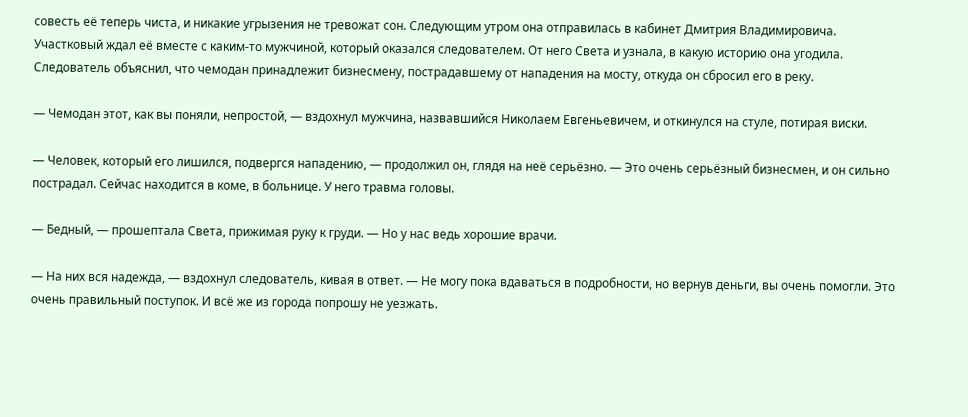совесть её теперь чиста, и никакие угрызения не тревожат сон. Следующим утром она отправилась в кабинет Дмитрия Владимировича. Участковый ждал её вместе с каким-то мужчиной, который оказался следователем. От него Света и узнала, в какую историю она угодила. Следователь объяснил, что чемодан принадлежит бизнесмену, пострадавшему от нападения на мосту, откуда он сбросил его в реку.

— Чемодан этот, как вы поняли, непростой, — вздохнул мужчина, назвавшийся Николаем Евгеньевичем, и откинулся на стуле, потирая виски.

— Человек, который его лишился, подвергся нападению, — продолжил он, глядя на неё серьёзно. — Это очень серьёзный бизнесмен, и он сильно пострадал. Сейчас находится в коме, в больнице. У него травма головы.

— Бедный, — прошептала Света, прижимая руку к груди. — Но у нас ведь хорошие врачи.

— На них вся надежда, — вздохнул следователь, кивая в ответ. — Не могу пока вдаваться в подробности, но вернув деньги, вы очень помогли. Это очень правильный поступок. И всё же из города попрошу не уезжать.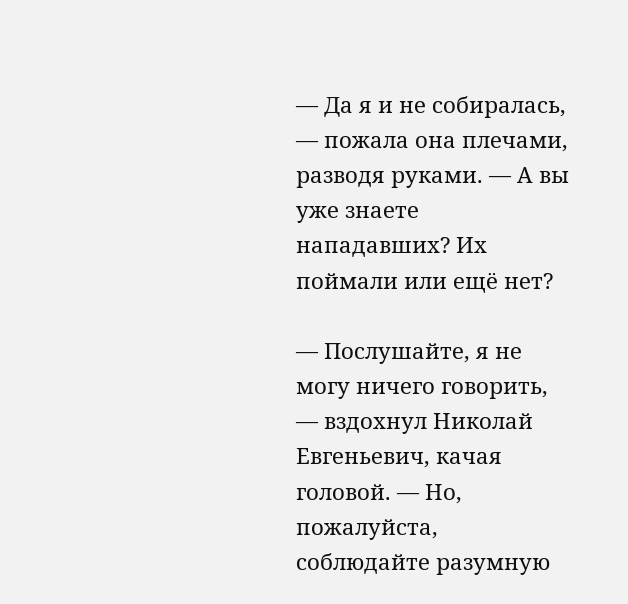— Да я и не собиралась, — пожала она плечами, разводя руками. — А вы уже знаете нападавших? Их поймали или ещё нет?

— Послушайте, я не могу ничего говорить, — вздохнул Николай Евгеньевич, качая головой. — Но, пожалуйста, соблюдайте разумную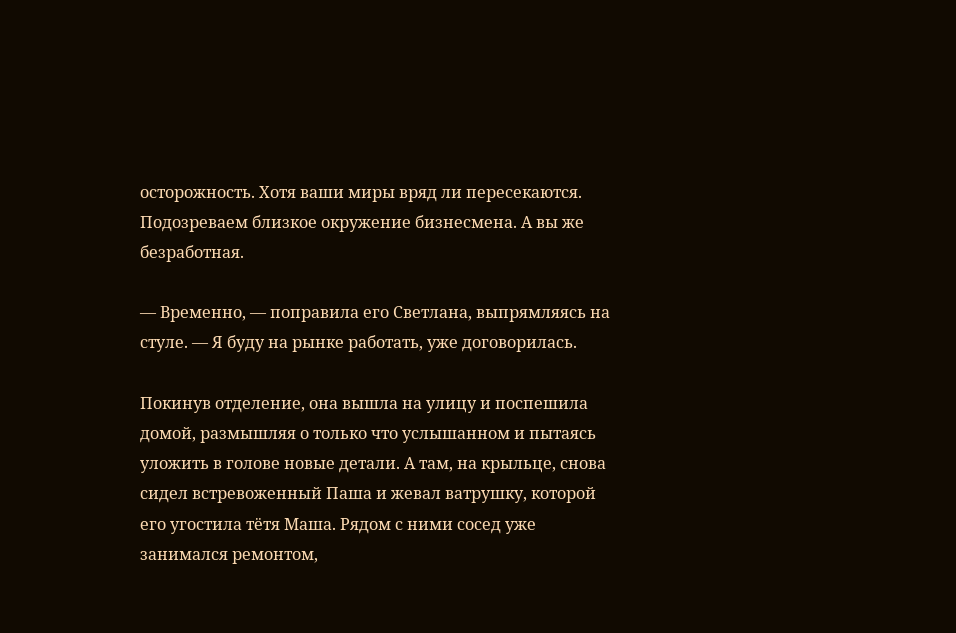осторожность. Хотя ваши миры вряд ли пересекаются. Подозреваем близкое окружение бизнесмена. А вы же безработная.

— Временно, — поправила его Светлана, выпрямляясь на стуле. — Я буду на рынке работать, уже договорилась.

Покинув отделение, она вышла на улицу и поспешила домой, размышляя о только что услышанном и пытаясь уложить в голове новые детали. А там, на крыльце, снова сидел встревоженный Паша и жевал ватрушку, которой его угостила тётя Маша. Рядом с ними сосед уже занимался ремонтом,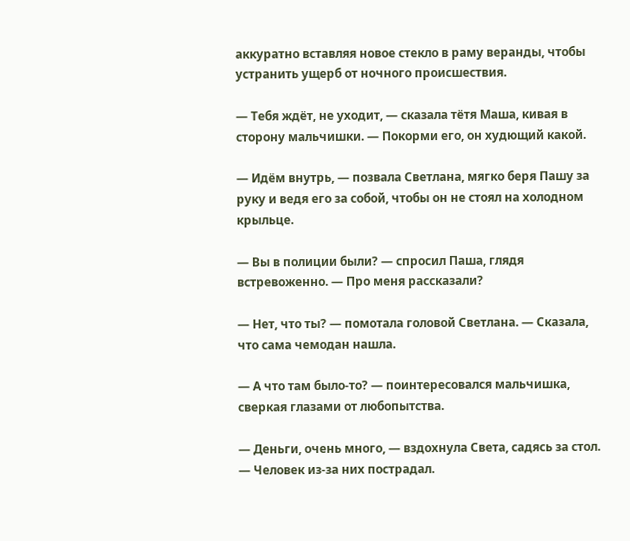аккуратно вставляя новое стекло в раму веранды, чтобы устранить ущерб от ночного происшествия.

— Тебя ждёт, не уходит, — сказала тётя Маша, кивая в сторону мальчишки. — Покорми его, он худющий какой.

— Идём внутрь, — позвала Светлана, мягко беря Пашу за руку и ведя его за собой, чтобы он не стоял на холодном крыльце.

— Вы в полиции были? — спросил Паша, глядя встревоженно. — Про меня рассказали?

— Нет, что ты? — помотала головой Светлана. — Сказала, что сама чемодан нашла.

— А что там было-то? — поинтересовался мальчишка, сверкая глазами от любопытства.

— Деньги, очень много, — вздохнула Света, садясь за стол. — Человек из-за них пострадал.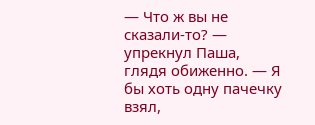— Что ж вы не сказали-то? — упрекнул Паша, глядя обиженно. — Я бы хоть одну пачечку взял,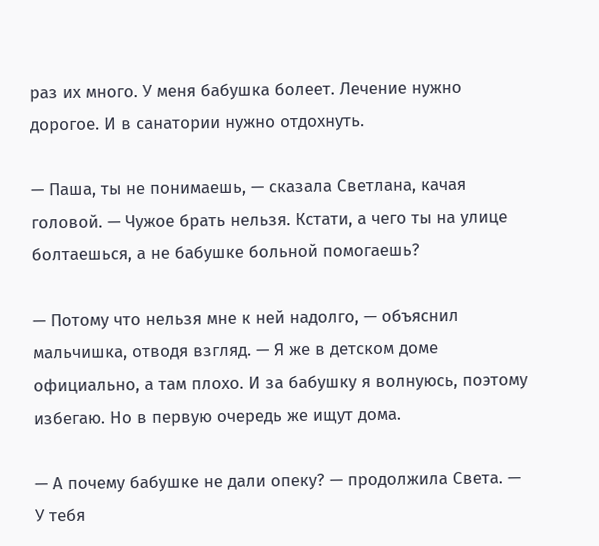раз их много. У меня бабушка болеет. Лечение нужно дорогое. И в санатории нужно отдохнуть.

— Паша, ты не понимаешь, — сказала Светлана, качая головой. — Чужое брать нельзя. Кстати, а чего ты на улице болтаешься, а не бабушке больной помогаешь?

— Потому что нельзя мне к ней надолго, — объяснил мальчишка, отводя взгляд. — Я же в детском доме официально, а там плохо. И за бабушку я волнуюсь, поэтому избегаю. Но в первую очередь же ищут дома.

— А почему бабушке не дали опеку? — продолжила Света. — У тебя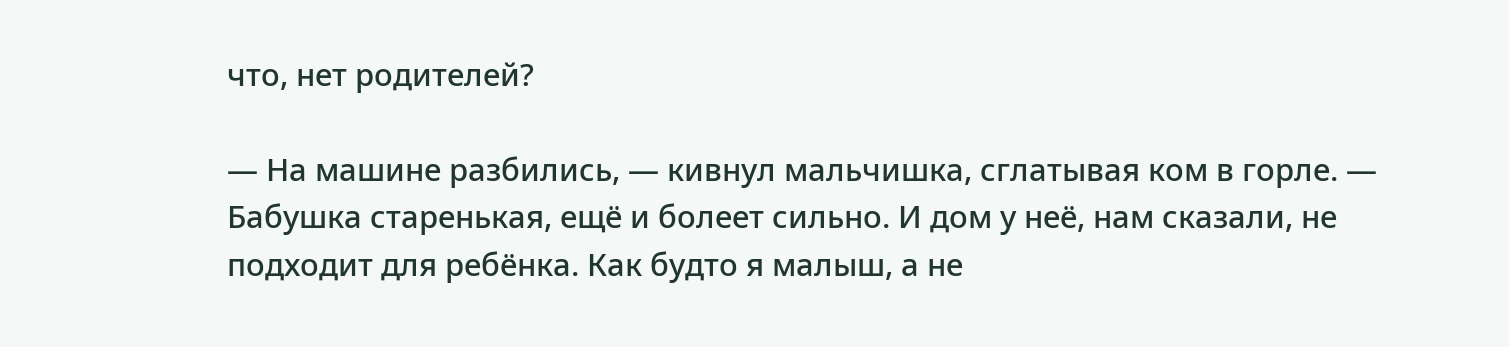что, нет родителей?

— На машине разбились, — кивнул мальчишка, сглатывая ком в горле. — Бабушка старенькая, ещё и болеет сильно. И дом у неё, нам сказали, не подходит для ребёнка. Как будто я малыш, а не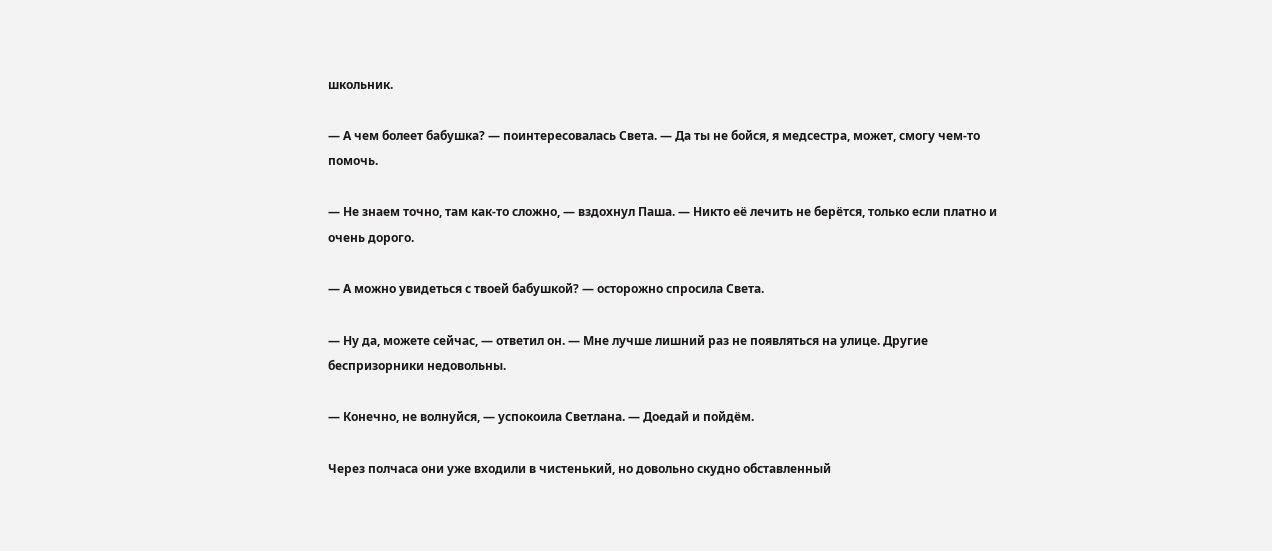школьник.

— А чем болеет бабушка? — поинтересовалась Света. — Да ты не бойся, я медсестра, может, смогу чем-то помочь.

— Не знаем точно, там как-то сложно, — вздохнул Паша. — Никто её лечить не берётся, только если платно и очень дорого.

— А можно увидеться с твоей бабушкой? — осторожно спросила Света.

— Ну да, можете сейчас, — ответил он. — Мне лучше лишний раз не появляться на улице. Другие беспризорники недовольны.

— Конечно, не волнуйся, — успокоила Светлана. — Доедай и пойдём.

Через полчаса они уже входили в чистенький, но довольно скудно обставленный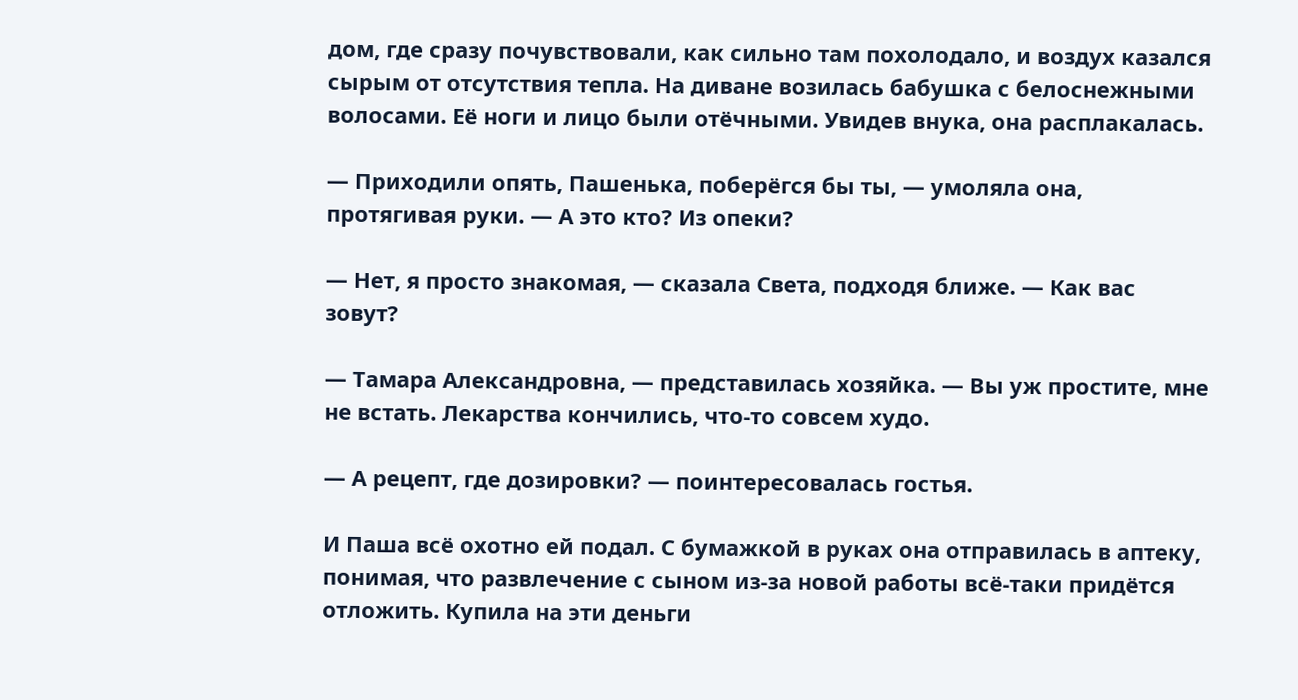дом, где сразу почувствовали, как сильно там похолодало, и воздух казался сырым от отсутствия тепла. На диване возилась бабушка с белоснежными волосами. Её ноги и лицо были отёчными. Увидев внука, она расплакалась.

— Приходили опять, Пашенька, поберёгся бы ты, — умоляла она, протягивая руки. — А это кто? Из опеки?

— Нет, я просто знакомая, — сказала Света, подходя ближе. — Как вас зовут?

— Тамара Александровна, — представилась хозяйка. — Вы уж простите, мне не встать. Лекарства кончились, что-то совсем худо.

— А рецепт, где дозировки? — поинтересовалась гостья.

И Паша всё охотно ей подал. С бумажкой в руках она отправилась в аптеку, понимая, что развлечение с сыном из-за новой работы всё-таки придётся отложить. Купила на эти деньги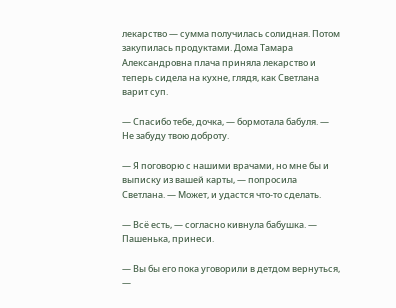лекарство — сумма получилась солидная. Потом закупилась продуктами. Дома Тамара Александровна плача приняла лекарство и теперь сидела на кухне, глядя, как Светлана варит суп.

— Спасибо тебе, дочка, — бормотала бабуля. — Не забуду твою доброту.

— Я поговорю с нашими врачами, но мне бы и выписку из вашей карты, — попросила Светлана. — Может, и удастся что-то сделать.

— Всё есть, — согласно кивнула бабушка. — Пашенька, принеси.

— Вы бы его пока уговорили в детдом вернуться, —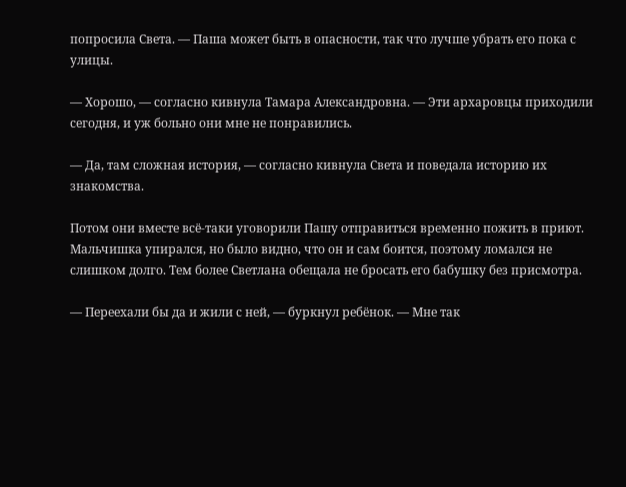попросила Света. — Паша может быть в опасности, так что лучше убрать его пока с улицы.

— Хорошо, — согласно кивнула Тамара Александровна. — Эти архаровцы приходили сегодня, и уж больно они мне не понравились.

— Да, там сложная история, — согласно кивнула Света и поведала историю их знакомства.

Потом они вместе всё-таки уговорили Пашу отправиться временно пожить в приют. Мальчишка упирался, но было видно, что он и сам боится, поэтому ломался не слишком долго. Тем более Светлана обещала не бросать его бабушку без присмотра.

— Переехали бы да и жили с ней, — буркнул ребёнок. — Мне так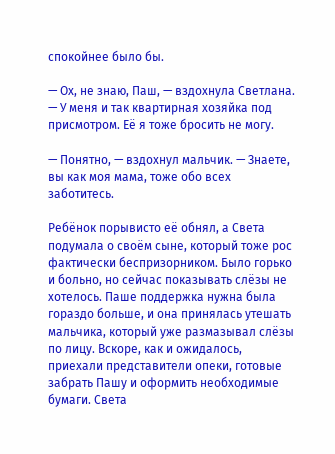спокойнее было бы.

— Ох, не знаю, Паш, — вздохнула Светлана. — У меня и так квартирная хозяйка под присмотром. Её я тоже бросить не могу.

— Понятно, — вздохнул мальчик. — Знаете, вы как моя мама, тоже обо всех заботитесь.

Ребёнок порывисто её обнял, а Света подумала о своём сыне, который тоже рос фактически беспризорником. Было горько и больно, но сейчас показывать слёзы не хотелось. Паше поддержка нужна была гораздо больше, и она принялась утешать мальчика, который уже размазывал слёзы по лицу. Вскоре, как и ожидалось, приехали представители опеки, готовые забрать Пашу и оформить необходимые бумаги. Света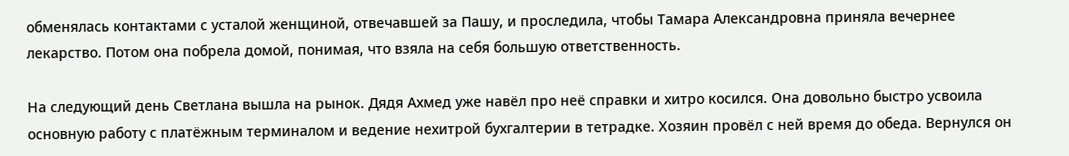обменялась контактами с усталой женщиной, отвечавшей за Пашу, и проследила, чтобы Тамара Александровна приняла вечернее лекарство. Потом она побрела домой, понимая, что взяла на себя большую ответственность.

На следующий день Светлана вышла на рынок. Дядя Ахмед уже навёл про неё справки и хитро косился. Она довольно быстро усвоила основную работу с платёжным терминалом и ведение нехитрой бухгалтерии в тетрадке. Хозяин провёл с ней время до обеда. Вернулся он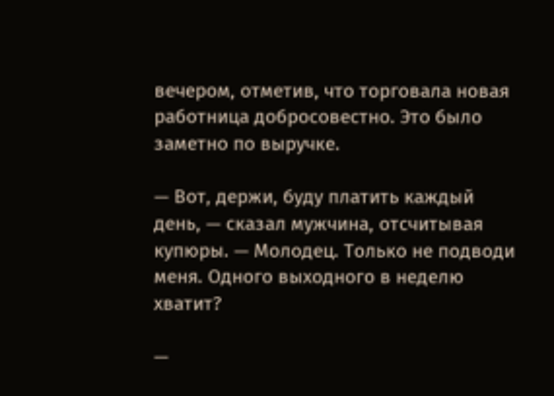вечером, отметив, что торговала новая работница добросовестно. Это было заметно по выручке.

— Вот, держи, буду платить каждый день, — сказал мужчина, отсчитывая купюры. — Молодец. Только не подводи меня. Одного выходного в неделю хватит?

—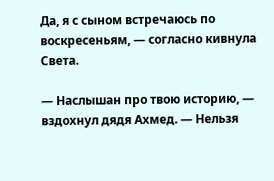Да, я с сыном встречаюсь по воскресеньям, — согласно кивнула Света.

— Наслышан про твою историю, — вздохнул дядя Ахмед. — Нельзя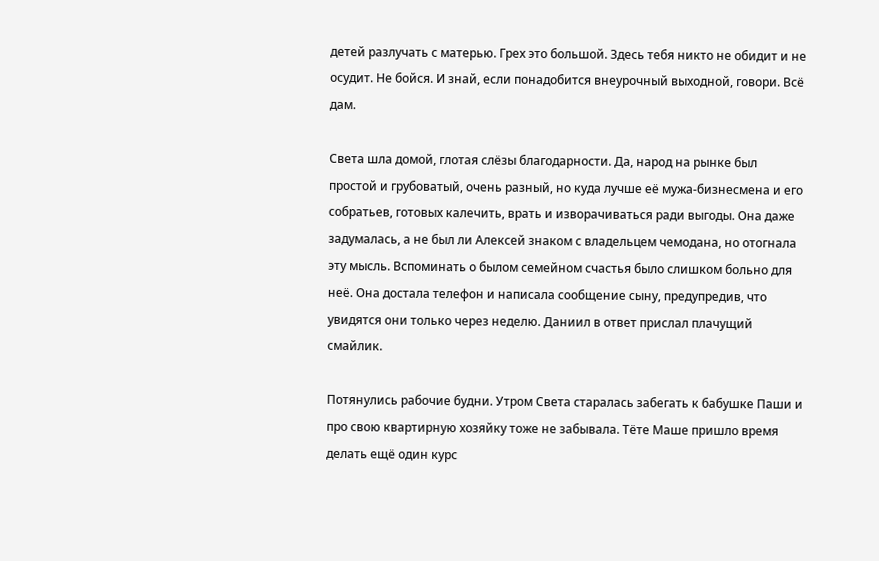детей разлучать с матерью. Грех это большой. Здесь тебя никто не обидит и не осудит. Не бойся. И знай, если понадобится внеурочный выходной, говори. Всё дам.

Света шла домой, глотая слёзы благодарности. Да, народ на рынке был простой и грубоватый, очень разный, но куда лучше её мужа-бизнесмена и его собратьев, готовых калечить, врать и изворачиваться ради выгоды. Она даже задумалась, а не был ли Алексей знаком с владельцем чемодана, но отогнала эту мысль. Вспоминать о былом семейном счастья было слишком больно для неё. Она достала телефон и написала сообщение сыну, предупредив, что увидятся они только через неделю. Даниил в ответ прислал плачущий смайлик.

Потянулись рабочие будни. Утром Света старалась забегать к бабушке Паши и про свою квартирную хозяйку тоже не забывала. Тёте Маше пришло время делать ещё один курс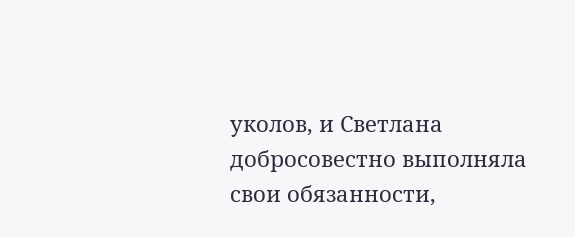уколов, и Светлана добросовестно выполняла свои обязанности,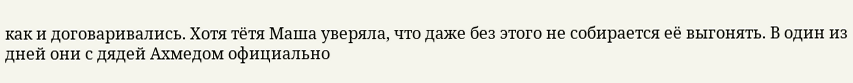как и договаривались. Хотя тётя Маша уверяла, что даже без этого не собирается её выгонять. В один из дней они с дядей Ахмедом официально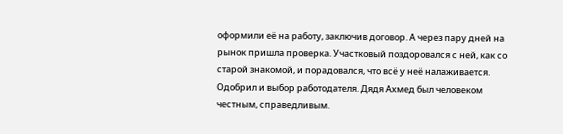оформили её на работу, заключив договор. А через пару дней на рынок пришла проверка. Участковый поздоровался с ней, как со старой знакомой, и порадовался, что всё у неё налаживается. Одобрил и выбор работодателя. Дядя Ахмед был человеком честным, справедливым.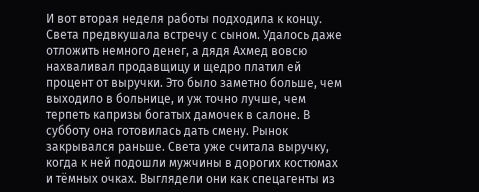И вот вторая неделя работы подходила к концу. Света предвкушала встречу с сыном. Удалось даже отложить немного денег, а дядя Ахмед вовсю нахваливал продавщицу и щедро платил ей процент от выручки. Это было заметно больше, чем выходило в больнице, и уж точно лучше, чем терпеть капризы богатых дамочек в салоне. В субботу она готовилась дать смену. Рынок закрывался раньше. Света уже считала выручку, когда к ней подошли мужчины в дорогих костюмах и тёмных очках. Выглядели они как спецагенты из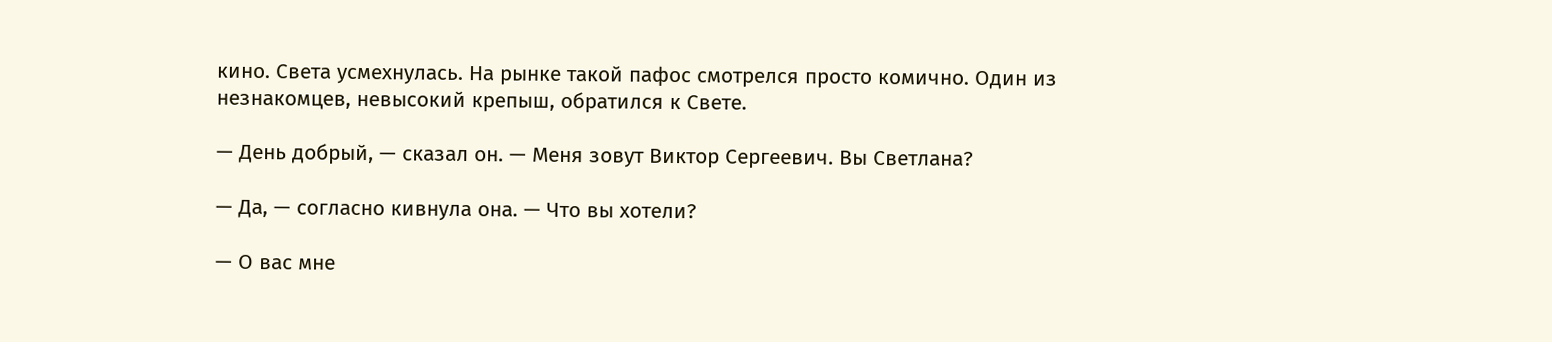кино. Света усмехнулась. На рынке такой пафос смотрелся просто комично. Один из незнакомцев, невысокий крепыш, обратился к Свете.

— День добрый, — сказал он. — Меня зовут Виктор Сергеевич. Вы Светлана?

— Да, — согласно кивнула она. — Что вы хотели?

— О вас мне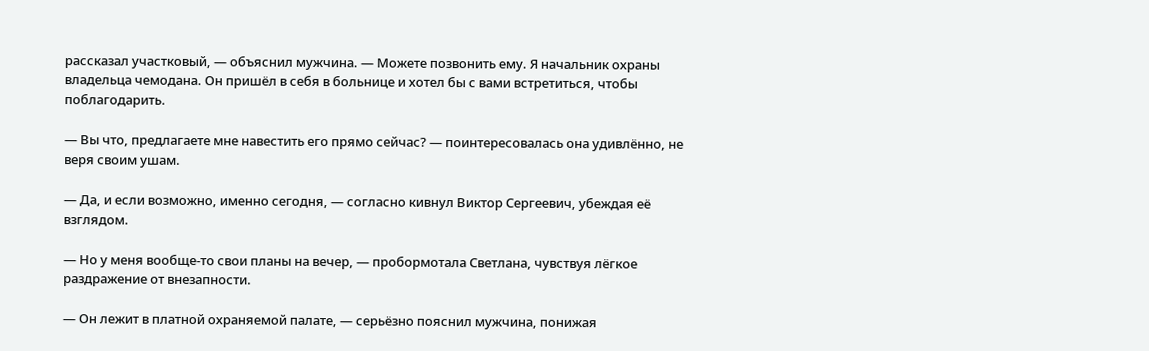рассказал участковый, — объяснил мужчина. — Можете позвонить ему. Я начальник охраны владельца чемодана. Он пришёл в себя в больнице и хотел бы с вами встретиться, чтобы поблагодарить.

— Вы что, предлагаете мне навестить его прямо сейчас? — поинтересовалась она удивлённо, не веря своим ушам.

— Да, и если возможно, именно сегодня, — согласно кивнул Виктор Сергеевич, убеждая её взглядом.

— Но у меня вообще-то свои планы на вечер, — пробормотала Светлана, чувствуя лёгкое раздражение от внезапности.

— Он лежит в платной охраняемой палате, — серьёзно пояснил мужчина, понижая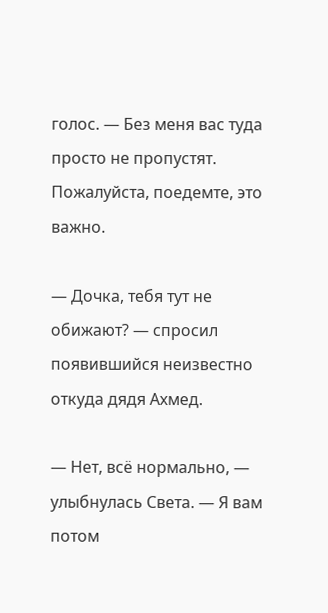голос. — Без меня вас туда просто не пропустят. Пожалуйста, поедемте, это важно.

— Дочка, тебя тут не обижают? — спросил появившийся неизвестно откуда дядя Ахмед.

— Нет, всё нормально, — улыбнулась Света. — Я вам потом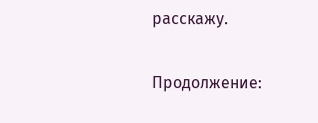расскажу.

Продолжение: